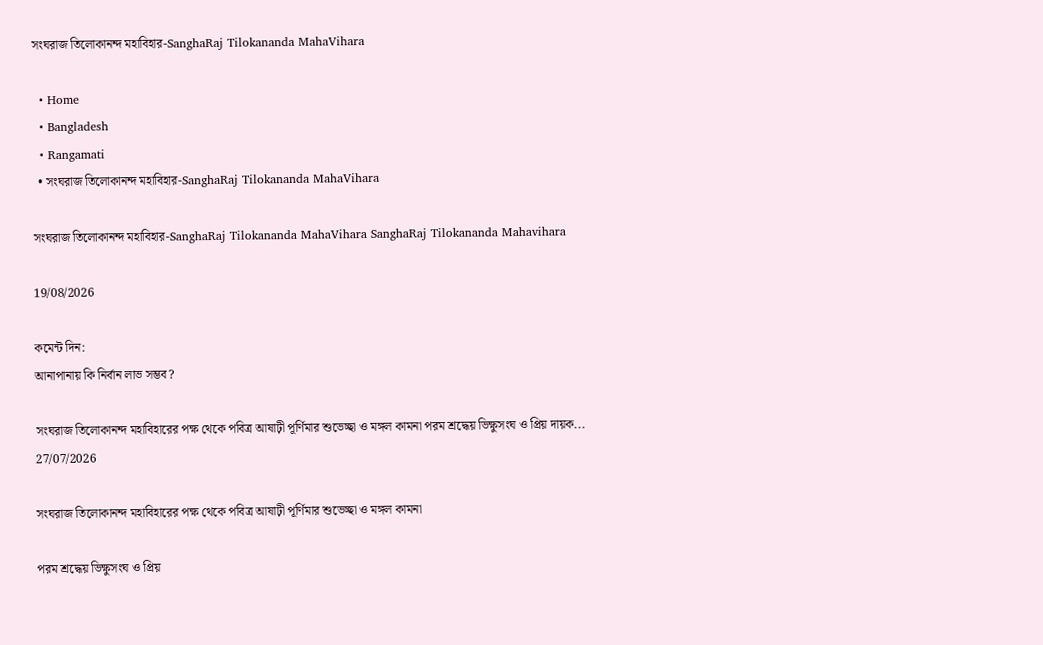সংঘরাজ তিলোকানন্দ মহাবিহার-SanghaRaj Tilokananda MahaVihara

  • Home
  • Bangladesh
  • Rangamati
  • সংঘরাজ তিলোকানন্দ মহাবিহার-SanghaRaj Tilokananda MahaVihara

সংঘরাজ তিলোকানন্দ মহাবিহার-SanghaRaj Tilokananda MahaVihara SanghaRaj Tilokananda Mahavihara

19/08/2026

কমেন্ট দিন:
আনাপানায় কি নির্বান লাভ সম্ভব?

সংঘরাজ তিলোকানন্দ মহাবিহারের পক্ষ থেকে পবিত্র আষাঢ়ী পূর্ণিমার শুভেচ্ছা ও মঙ্গল কামনা পরম শ্রদ্ধেয় ভিক্ষুসংঘ ও প্রিয় দায়ক...
27/07/2026

সংঘরাজ তিলোকানন্দ মহাবিহারের পক্ষ থেকে পবিত্র আষাঢ়ী পূর্ণিমার শুভেচ্ছা ও মঙ্গল কামনা

পরম শ্রদ্ধেয় ভিক্ষুসংঘ ও প্রিয়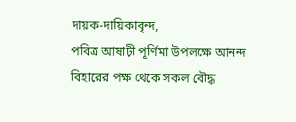দায়ক-দায়িকাবৃন্দ,
পবিত্র আষাঢ়ী পূর্ণিমা উপলক্ষে আনন্দ বিহারের পক্ষ থেকে সকল বৌদ্ধ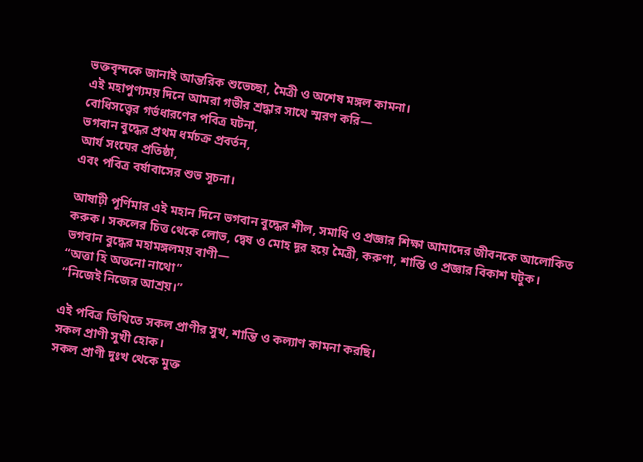ভক্তবৃন্দকে জানাই আন্তরিক শুভেচ্ছা, মৈত্রী ও অশেষ মঙ্গল কামনা।
এই মহাপুণ্যময় দিনে আমরা গভীর শ্রদ্ধার সাথে স্মরণ করি—
বোধিসত্ত্বের গর্ভধারণের পবিত্র ঘটনা,
ভগবান বুদ্ধের প্রথম ধর্মচক্র প্রবর্তন,
আর্য সংঘের প্রতিষ্ঠা,
এবং পবিত্র বর্ষাবাসের শুভ সূচনা।

আষাঢ়ী পূর্ণিমার এই মহান দিনে ভগবান বুদ্ধের শীল, সমাধি ও প্রজ্ঞার শিক্ষা আমাদের জীবনকে আলোকিত করুক। সকলের চিত্ত থেকে লোভ, দ্বেষ ও মোহ দূর হয়ে মৈত্রী, করুণা, শান্তি ও প্রজ্ঞার বিকাশ ঘটুক।
ভগবান বুদ্ধের মহামঙ্গলময় বাণী—
“অত্তা হি অত্তনো নাথো”
“নিজেই নিজের আশ্রয়।”

এই পবিত্র তিথিতে সকল প্রাণীর সুখ, শান্তি ও কল্যাণ কামনা করছি।
সকল প্রাণী সুখী হোক।
সকল প্রাণী দুঃখ থেকে মুক্ত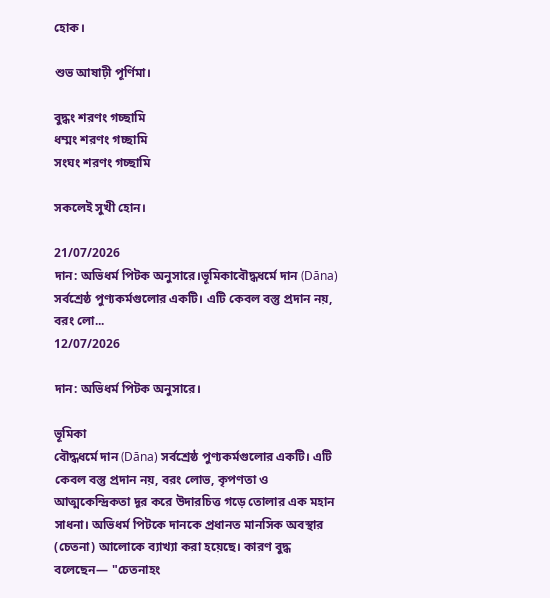হোক।

শুভ আষাঢ়ী পূর্ণিমা।

বুদ্ধং শরণং গচ্ছামি
ধম্মং শরণং গচ্ছামি
সংঘং শরণং গচ্ছামি

সকলেই সুখী হোন।

21/07/2026
দান: অভিধর্ম পিটক অনুসারে।ভূমিকাবৌদ্ধধর্মে দান (Dāna) সর্বশ্রেষ্ঠ পুণ্যকর্মগুলোর একটি। এটি কেবল বস্তু প্রদান নয়, বরং লো...
12/07/2026

দান: অভিধর্ম পিটক অনুসারে।

ভূমিকা
বৌদ্ধধর্মে দান (Dāna) সর্বশ্রেষ্ঠ পুণ্যকর্মগুলোর একটি। এটি কেবল বস্তু প্রদান নয়, বরং লোভ, কৃপণতা ও আত্মকেন্দ্রিকতা দূর করে উদারচিত্ত গড়ে তোলার এক মহান সাধনা। অভিধর্ম পিটকে দানকে প্রধানত মানসিক অবস্থার (চেতনা) আলোকে ব্যাখ্যা করা হয়েছে। কারণ বুদ্ধ বলেছেন— "চেতনাহং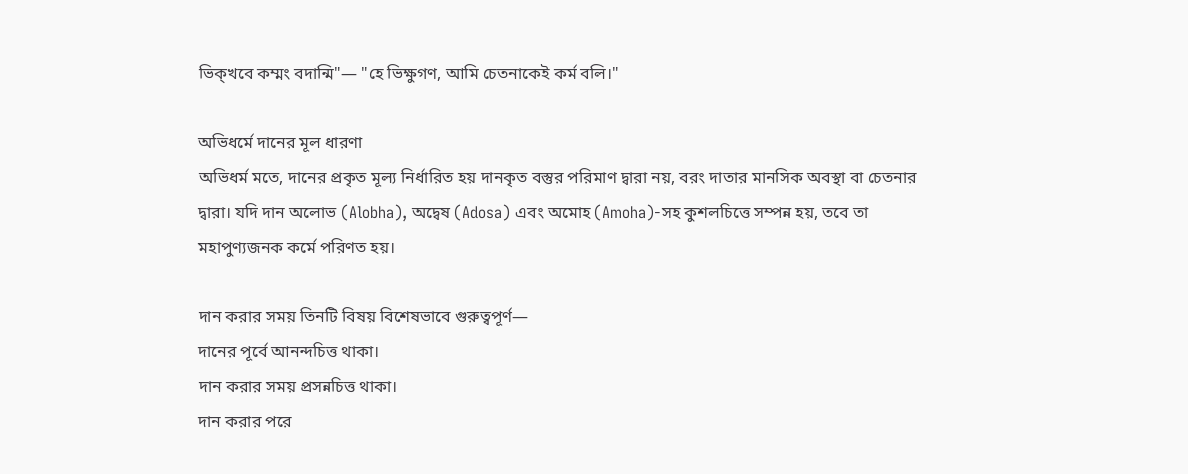ভিক্খবে কম্মং বদান্মি"— "হে ভিক্ষুগণ, আমি চেতনাকেই কর্ম বলি।"

অভিধর্মে দানের মূল ধারণা
অভিধর্ম মতে, দানের প্রকৃত মূল্য নির্ধারিত হয় দানকৃত বস্তুর পরিমাণ দ্বারা নয়, বরং দাতার মানসিক অবস্থা বা চেতনার দ্বারা। যদি দান অলোভ (Alobha), অদ্বেষ (Adosa) এবং অমোহ (Amoha)-সহ কুশলচিত্তে সম্পন্ন হয়, তবে তা মহাপুণ্যজনক কর্মে পরিণত হয়।

দান করার সময় তিনটি বিষয় বিশেষভাবে গুরুত্বপূর্ণ—
দানের পূর্বে আনন্দচিত্ত থাকা।
দান করার সময় প্রসন্নচিত্ত থাকা।
দান করার পরে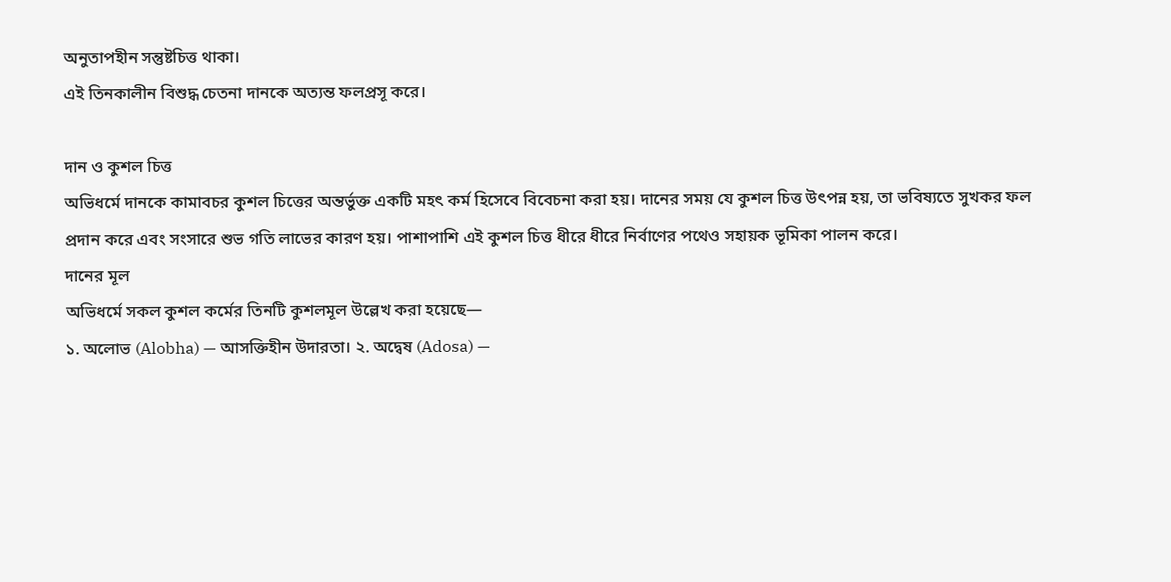অনুতাপহীন সন্তুষ্টচিত্ত থাকা।
এই তিনকালীন বিশুদ্ধ চেতনা দানকে অত্যন্ত ফলপ্রসূ করে।

দান ও কুশল চিত্ত
অভিধর্মে দানকে কামাবচর কুশল চিত্তের অন্তর্ভুক্ত একটি মহৎ কর্ম হিসেবে বিবেচনা করা হয়। দানের সময় যে কুশল চিত্ত উৎপন্ন হয়, তা ভবিষ্যতে সুখকর ফল প্রদান করে এবং সংসারে শুভ গতি লাভের কারণ হয়। পাশাপাশি এই কুশল চিত্ত ধীরে ধীরে নির্বাণের পথেও সহায়ক ভূমিকা পালন করে।
দানের মূল
অভিধর্মে সকল কুশল কর্মের তিনটি কুশলমূল উল্লেখ করা হয়েছে—
১. অলোভ (Alobha) — আসক্তিহীন উদারতা। ২. অদ্বেষ (Adosa) —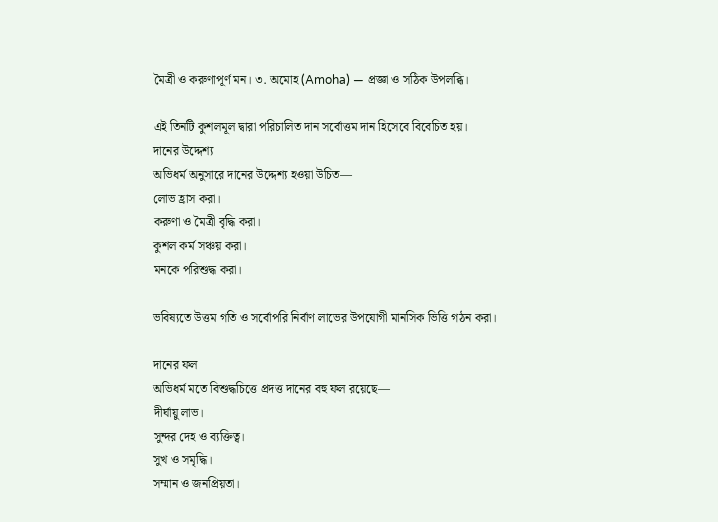মৈত্রী ও করুণাপূর্ণ মন। ৩. অমোহ (Amoha) — প্রজ্ঞা ও সঠিক উপলব্ধি।

এই তিনটি কুশলমূল দ্বারা পরিচালিত দান সর্বোত্তম দান হিসেবে বিবেচিত হয়।
দানের উদ্দেশ্য
অভিধর্ম অনুসারে দানের উদ্দেশ্য হওয়া উচিত—
লোভ হ্রাস করা।
করুণা ও মৈত্রী বৃদ্ধি করা।
কুশল কর্ম সঞ্চয় করা।
মনকে পরিশুদ্ধ করা।

ভবিষ্যতে উত্তম গতি ও সর্বোপরি নির্বাণ লাভের উপযোগী মানসিক ভিত্তি গঠন করা।

দানের ফল
অভিধর্ম মতে বিশুদ্ধচিত্তে প্রদত্ত দানের বহু ফল রয়েছে—
দীর্ঘায়ু লাভ।
সুন্দর দেহ ও ব্যক্তিত্ব।
সুখ ও সমৃদ্ধি।
সম্মান ও জনপ্রিয়তা।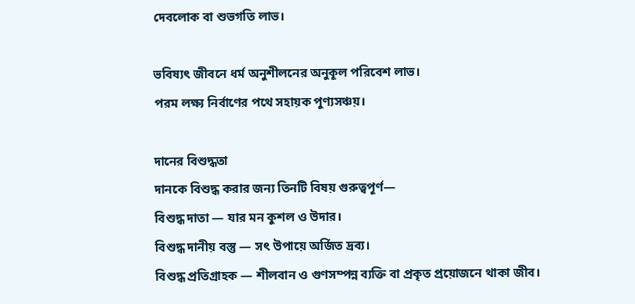দেবলোক বা শুভগতি লাভ।

ভবিষ্যৎ জীবনে ধর্ম অনুশীলনের অনুকূল পরিবেশ লাভ।
পরম লক্ষ্য নির্বাণের পথে সহায়ক পুণ্যসঞ্চয়।

দানের বিশুদ্ধতা
দানকে বিশুদ্ধ করার জন্য তিনটি বিষয় গুরুত্বপূর্ণ—
বিশুদ্ধ দাতা — যার মন কুশল ও উদার।
বিশুদ্ধ দানীয় বস্তু — সৎ উপায়ে অর্জিত দ্রব্য।
বিশুদ্ধ প্রতিগ্রাহক — শীলবান ও গুণসম্পন্ন ব্যক্তি বা প্রকৃত প্রয়োজনে থাকা জীব।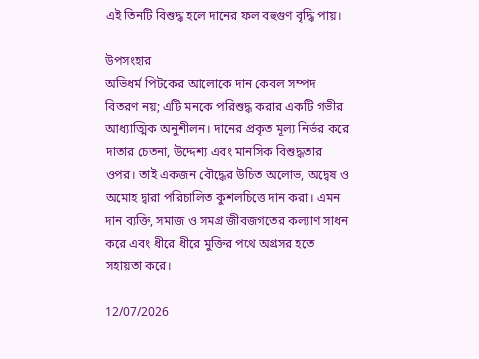এই তিনটি বিশুদ্ধ হলে দানের ফল বহুগুণ বৃদ্ধি পায়।

উপসংহার
অভিধর্ম পিটকের আলোকে দান কেবল সম্পদ বিতরণ নয়; এটি মনকে পরিশুদ্ধ করার একটি গভীর আধ্যাত্মিক অনুশীলন। দানের প্রকৃত মূল্য নির্ভর করে দাতার চেতনা, উদ্দেশ্য এবং মানসিক বিশুদ্ধতার ওপর। তাই একজন বৌদ্ধের উচিত অলোভ, অদ্বেষ ও অমোহ দ্বারা পরিচালিত কুশলচিত্তে দান করা। এমন দান ব্যক্তি, সমাজ ও সমগ্র জীবজগতের কল্যাণ সাধন করে এবং ধীরে ধীরে মুক্তির পথে অগ্রসর হতে সহায়তা করে।

12/07/2026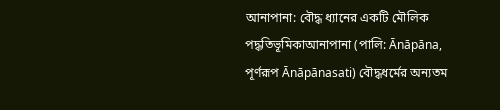আনাপানা: বৌদ্ধ ধ্যানের একটি মৌলিক পদ্ধতিভূমিকাআনাপানা (পালি: Ānāpāna, পূর্ণরূপ Ānāpānasati) বৌদ্ধধর্মের অন্যতম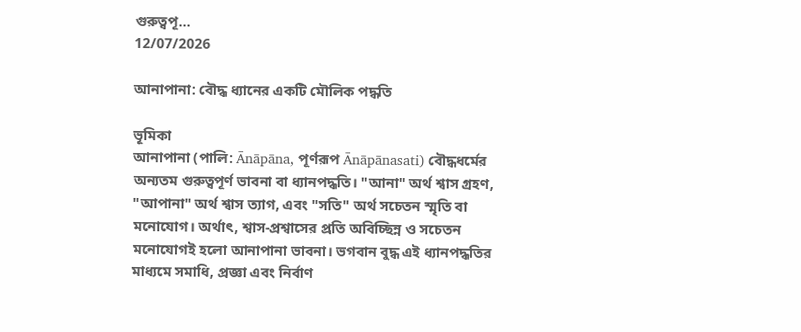গুরুত্বপূ...
12/07/2026

আনাপানা: বৌদ্ধ ধ্যানের একটি মৌলিক পদ্ধতি

ভূমিকা
আনাপানা (পালি: Ānāpāna, পূর্ণরূপ Ānāpānasati) বৌদ্ধধর্মের অন্যতম গুরুত্বপূর্ণ ভাবনা বা ধ্যানপদ্ধতি। "আনা" অর্থ শ্বাস গ্রহণ, "আপানা" অর্থ শ্বাস ত্যাগ, এবং "সতি" অর্থ সচেতন স্মৃতি বা মনোযোগ। অর্থাৎ, শ্বাস-প্রশ্বাসের প্রতি অবিচ্ছিন্ন ও সচেতন মনোযোগই হলো আনাপানা ভাবনা। ভগবান বুদ্ধ এই ধ্যানপদ্ধতির মাধ্যমে সমাধি, প্রজ্ঞা এবং নির্বাণ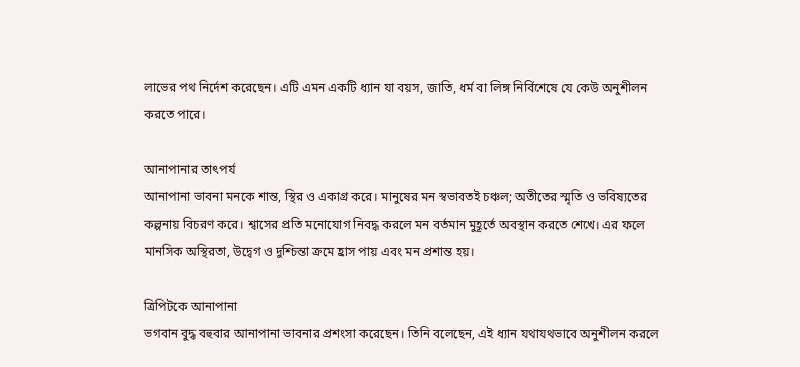লাভের পথ নির্দেশ করেছেন। এটি এমন একটি ধ্যান যা বয়স, জাতি, ধর্ম বা লিঙ্গ নির্বিশেষে যে কেউ অনুশীলন করতে পারে।

আনাপানার তাৎপর্য
আনাপানা ভাবনা মনকে শান্ত, স্থির ও একাগ্র করে। মানুষের মন স্বভাবতই চঞ্চল; অতীতের স্মৃতি ও ভবিষ্যতের কল্পনায় বিচরণ করে। শ্বাসের প্রতি মনোযোগ নিবদ্ধ করলে মন বর্তমান মুহূর্তে অবস্থান করতে শেখে। এর ফলে মানসিক অস্থিরতা, উদ্বেগ ও দুশ্চিন্তা ক্রমে হ্রাস পায় এবং মন প্রশান্ত হয়।

ত্রিপিটকে আনাপানা
ভগবান বুদ্ধ বহুবার আনাপানা ভাবনার প্রশংসা করেছেন। তিনি বলেছেন, এই ধ্যান যথাযথভাবে অনুশীলন করলে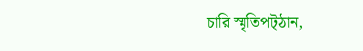চারি স্মৃতিপট্ঠান,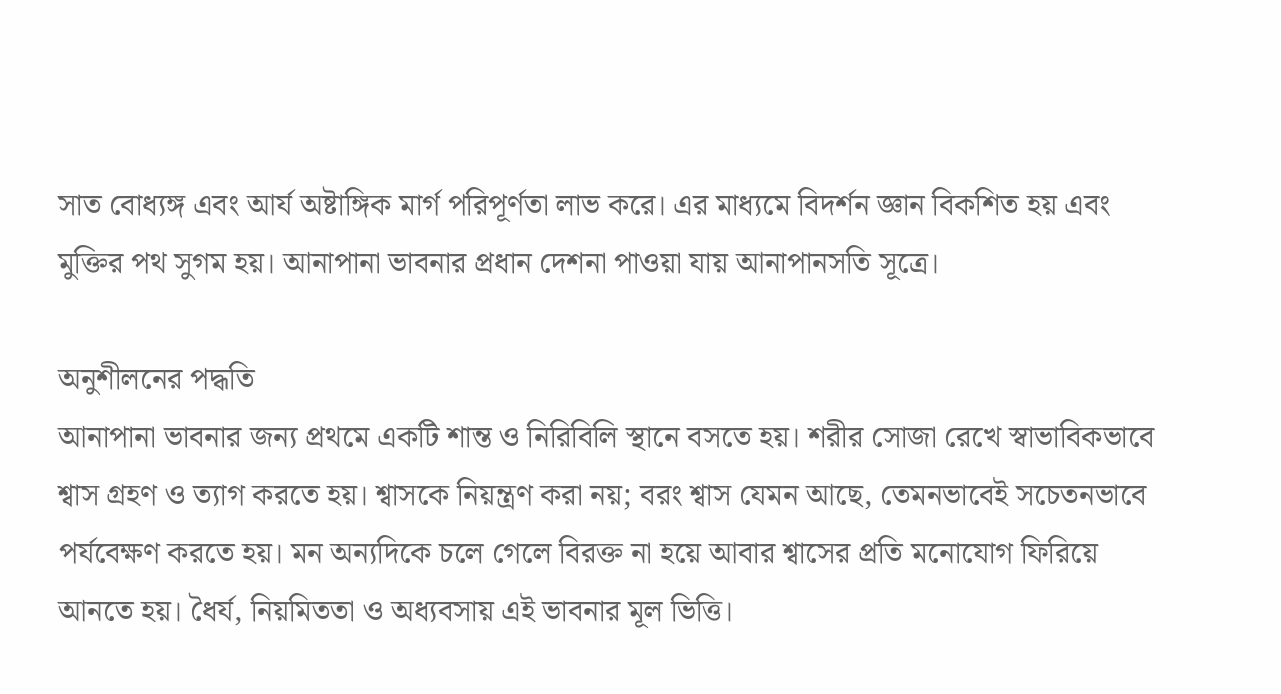সাত বোধ্যঙ্গ এবং আর্য অষ্টাঙ্গিক মার্গ পরিপূর্ণতা লাভ করে। এর মাধ্যমে বিদর্শন জ্ঞান বিকশিত হয় এবং মুক্তির পথ সুগম হয়। আনাপানা ভাবনার প্রধান দেশনা পাওয়া যায় আনাপানসতি সূত্রে।

অনুশীলনের পদ্ধতি
আনাপানা ভাবনার জন্য প্রথমে একটি শান্ত ও নিরিবিলি স্থানে বসতে হয়। শরীর সোজা রেখে স্বাভাবিকভাবে শ্বাস গ্রহণ ও ত্যাগ করতে হয়। শ্বাসকে নিয়ন্ত্রণ করা নয়; বরং শ্বাস যেমন আছে, তেমনভাবেই সচেতনভাবে পর্যবেক্ষণ করতে হয়। মন অন্যদিকে চলে গেলে বিরক্ত না হয়ে আবার শ্বাসের প্রতি মনোযোগ ফিরিয়ে আনতে হয়। ধৈর্য, নিয়মিততা ও অধ্যবসায় এই ভাবনার মূল ভিত্তি।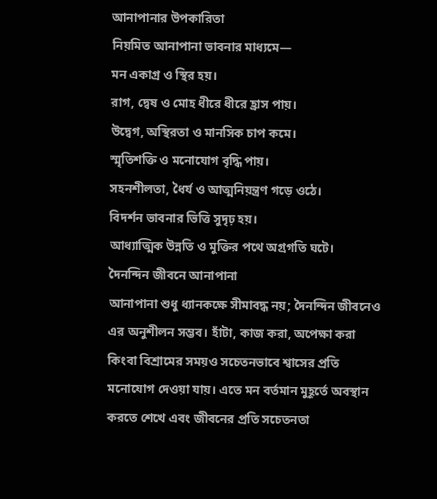আনাপানার উপকারিতা
নিয়মিত আনাপানা ভাবনার মাধ্যমে—
মন একাগ্র ও স্থির হয়।
রাগ, দ্বেষ ও মোহ ধীরে ধীরে হ্রাস পায়।
উদ্বেগ, অস্থিরতা ও মানসিক চাপ কমে।
স্মৃতিশক্তি ও মনোযোগ বৃদ্ধি পায়।
সহনশীলতা, ধৈর্য ও আত্মনিয়ন্ত্রণ গড়ে ওঠে।
বিদর্শন ভাবনার ভিত্তি সুদৃঢ় হয়।
আধ্যাত্মিক উন্নতি ও মুক্তির পথে অগ্রগতি ঘটে।
দৈনন্দিন জীবনে আনাপানা
আনাপানা শুধু ধ্যানকক্ষে সীমাবদ্ধ নয়; দৈনন্দিন জীবনেও এর অনুশীলন সম্ভব। হাঁটা, কাজ করা, অপেক্ষা করা কিংবা বিশ্রামের সময়ও সচেতনভাবে শ্বাসের প্রতি মনোযোগ দেওয়া যায়। এতে মন বর্তমান মুহূর্তে অবস্থান করতে শেখে এবং জীবনের প্রতি সচেতনতা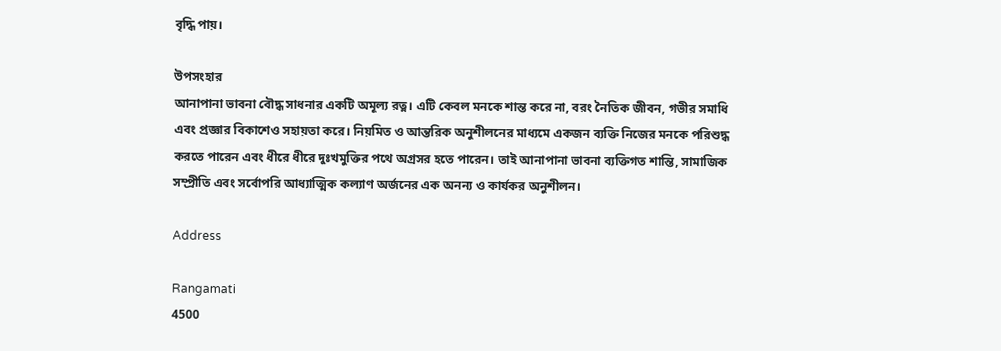বৃদ্ধি পায়।

উপসংহার
আনাপানা ভাবনা বৌদ্ধ সাধনার একটি অমূল্য রত্ন। এটি কেবল মনকে শান্ত করে না, বরং নৈতিক জীবন, গভীর সমাধি এবং প্রজ্ঞার বিকাশেও সহায়তা করে। নিয়মিত ও আন্তরিক অনুশীলনের মাধ্যমে একজন ব্যক্তি নিজের মনকে পরিশুদ্ধ করতে পারেন এবং ধীরে ধীরে দুঃখমুক্তির পথে অগ্রসর হতে পারেন। তাই আনাপানা ভাবনা ব্যক্তিগত শান্তি, সামাজিক সম্প্রীতি এবং সর্বোপরি আধ্যাত্মিক কল্যাণ অর্জনের এক অনন্য ও কার্যকর অনুশীলন।

Address

Rangamati
4500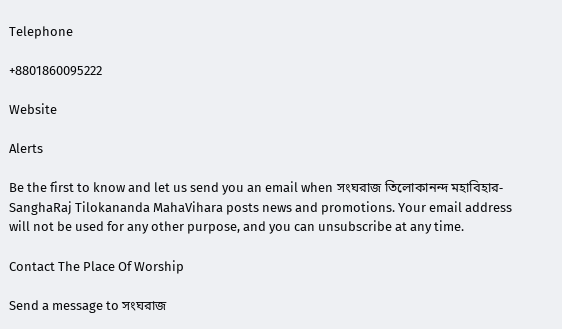Telephone

+8801860095222

Website

Alerts

Be the first to know and let us send you an email when সংঘরাজ তিলোকানন্দ মহাবিহার-SanghaRaj Tilokananda MahaVihara posts news and promotions. Your email address will not be used for any other purpose, and you can unsubscribe at any time.

Contact The Place Of Worship

Send a message to সংঘরাজ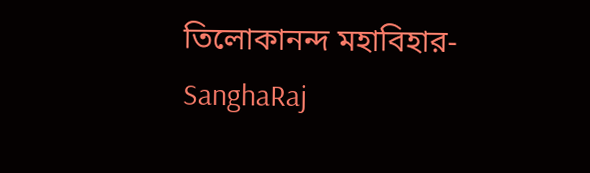তিলোকানন্দ মহাবিহার-SanghaRaj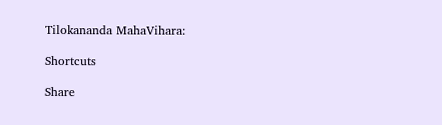Tilokananda MahaVihara:

Shortcuts

Share